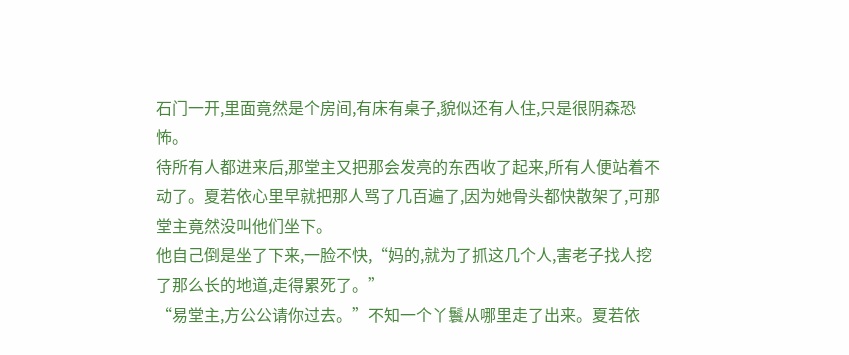石门一开,里面竟然是个房间,有床有桌子,貌似还有人住,只是很阴森恐怖。
待所有人都进来后,那堂主又把那会发亮的东西收了起来,所有人便站着不动了。夏若依心里早就把那人骂了几百遍了,因为她骨头都快散架了,可那堂主竟然没叫他们坐下。
他自己倒是坐了下来,一脸不快,“妈的,就为了抓这几个人,害老子找人挖了那么长的地道,走得累死了。”
“易堂主,方公公请你过去。”不知一个丫鬟从哪里走了出来。夏若依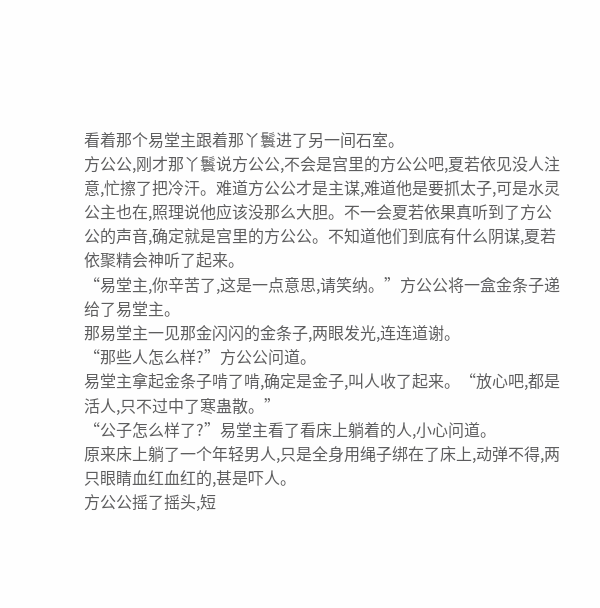看着那个易堂主跟着那丫鬟进了另一间石室。
方公公,刚才那丫鬟说方公公,不会是宫里的方公公吧,夏若依见没人注意,忙擦了把冷汗。难道方公公才是主谋,难道他是要抓太子,可是水灵公主也在,照理说他应该没那么大胆。不一会夏若依果真听到了方公公的声音,确定就是宫里的方公公。不知道他们到底有什么阴谋,夏若依聚精会神听了起来。
“易堂主,你辛苦了,这是一点意思,请笑纳。”方公公将一盒金条子递给了易堂主。
那易堂主一见那金闪闪的金条子,两眼发光,连连道谢。
“那些人怎么样?”方公公问道。
易堂主拿起金条子啃了啃,确定是金子,叫人收了起来。“放心吧,都是活人,只不过中了寒蛊散。”
“公子怎么样了?”易堂主看了看床上躺着的人,小心问道。
原来床上躺了一个年轻男人,只是全身用绳子绑在了床上,动弹不得,两只眼睛血红血红的,甚是吓人。
方公公摇了摇头,短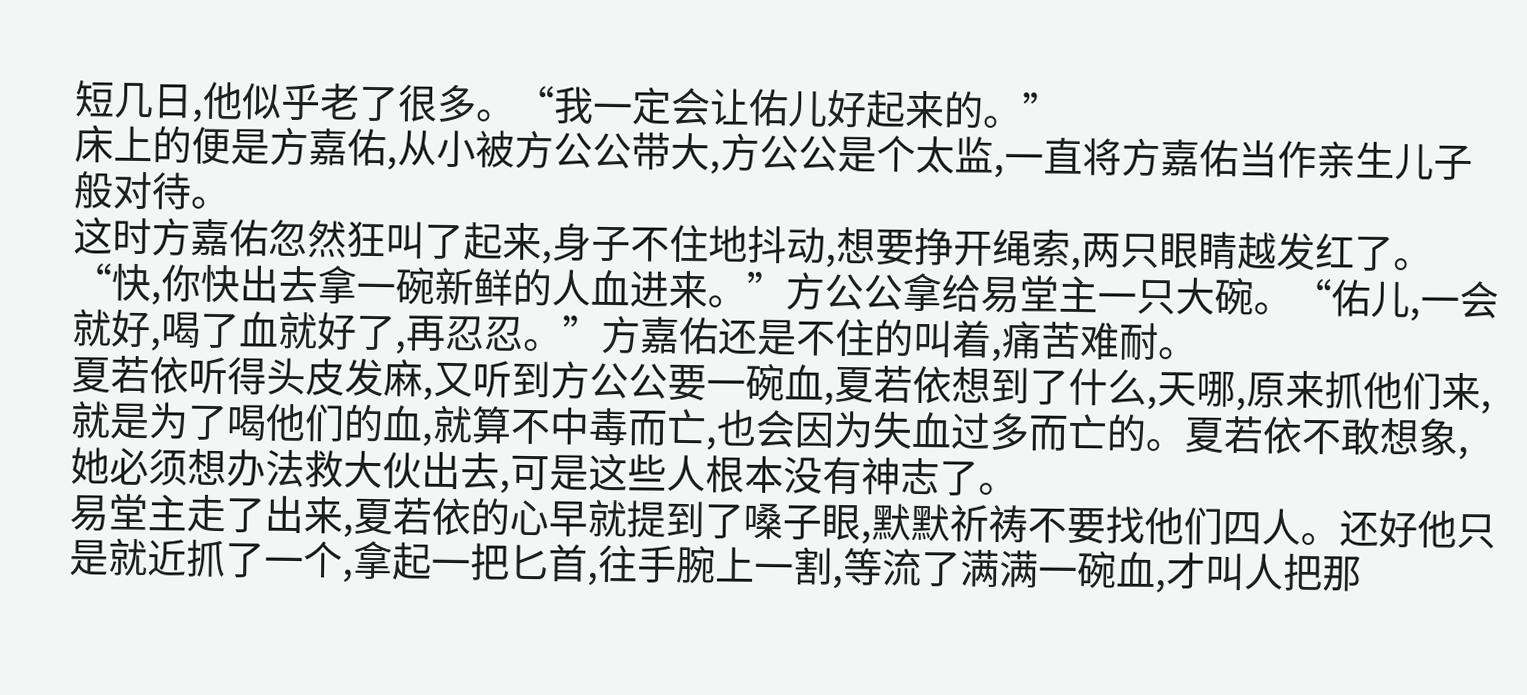短几日,他似乎老了很多。“我一定会让佑儿好起来的。”
床上的便是方嘉佑,从小被方公公带大,方公公是个太监,一直将方嘉佑当作亲生儿子般对待。
这时方嘉佑忽然狂叫了起来,身子不住地抖动,想要挣开绳索,两只眼睛越发红了。
“快,你快出去拿一碗新鲜的人血进来。”方公公拿给易堂主一只大碗。“佑儿,一会就好,喝了血就好了,再忍忍。”方嘉佑还是不住的叫着,痛苦难耐。
夏若依听得头皮发麻,又听到方公公要一碗血,夏若依想到了什么,天哪,原来抓他们来,就是为了喝他们的血,就算不中毒而亡,也会因为失血过多而亡的。夏若依不敢想象,她必须想办法救大伙出去,可是这些人根本没有神志了。
易堂主走了出来,夏若依的心早就提到了嗓子眼,默默祈祷不要找他们四人。还好他只是就近抓了一个,拿起一把匕首,往手腕上一割,等流了满满一碗血,才叫人把那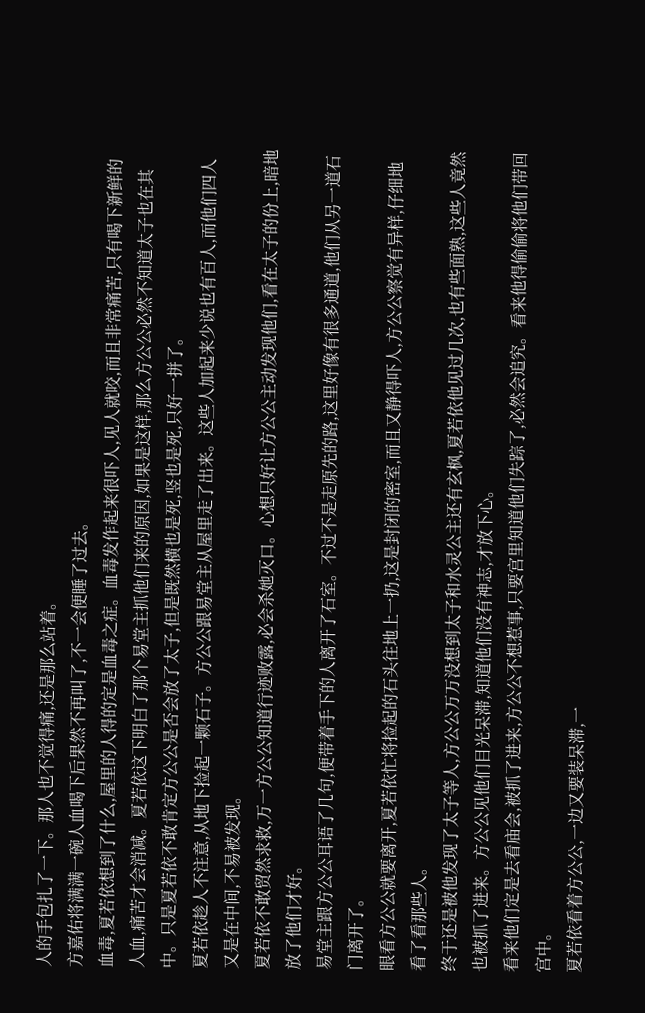人的手包扎了一下。那人也不觉得痛,还是那么站着。
方嘉佑将满满一碗人血喝下后果然不再叫了,不一会便睡了过去。
血毒,夏若依想到了什么,屋里的人得的定是血毒之症。血毒发作起来很吓人,见人就咬,而且非常痛苦,只有喝下新鲜的人血,痛苦才会消减。夏若依这下明白了那个易堂主抓他们来的原因,如果是这样,那么方公公必然不知道太子也在其中。只是夏若依不敢肯定方公公是否会放了太子,但是既然横也是死,竖也是死,只好一拼了。
夏若依趁人不注意,从地下捡起一颗石子。方公公跟易堂主从屋里走了出来。这些人加起来少说也有百人,而他们四人又是在中间,不易被发现。
夏若依不敢贸然求救,万一方公公知道行迹败露,必会杀她灭口。心想只好让方公公主动发现他们,看在太子的份上,暗地放了他们才好。
易堂主跟方公公耳语了几句,便带着手下的人离开了石室。不过不是走原先的路,这里好像有很多通道,他们从另一道石门离开了。
眼看方公公就要离开,夏若依忙将捡起的石头往地上一扔,这是封闭的密室,而且又静得吓人,方公公察觉有异样,仔细地看了看那些人。
终于还是被他发现了太子等人,方公公万万没想到太子和水灵公主还有玄枫,夏若依他见过几次,也有些面熟,这些人竟然也被抓了进来。方公公见他们目光呆滞,知道他们没有神志,才放下心。
看来他们定是去看庙会,被抓了进来,方公公不想惹事,只要宫里知道他们失踪了,必然会追究。看来他得偷偷将他们带回宫中。
夏若依看着方公公,一边又要装呆滞,一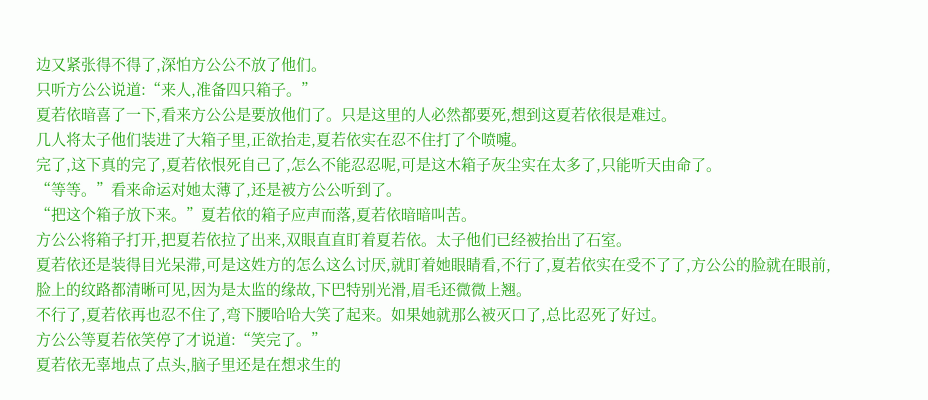边又紧张得不得了,深怕方公公不放了他们。
只听方公公说道:“来人,准备四只箱子。”
夏若依暗喜了一下,看来方公公是要放他们了。只是这里的人必然都要死,想到这夏若依很是难过。
几人将太子他们装进了大箱子里,正欲抬走,夏若依实在忍不住打了个喷嚏。
完了,这下真的完了,夏若依恨死自己了,怎么不能忍忍呢,可是这木箱子灰尘实在太多了,只能听天由命了。
“等等。”看来命运对她太薄了,还是被方公公听到了。
“把这个箱子放下来。”夏若依的箱子应声而落,夏若依暗暗叫苦。
方公公将箱子打开,把夏若依拉了出来,双眼直直盯着夏若依。太子他们已经被抬出了石室。
夏若依还是装得目光呆滞,可是这姓方的怎么这么讨厌,就盯着她眼睛看,不行了,夏若依实在受不了了,方公公的脸就在眼前,脸上的纹路都清晰可见,因为是太监的缘故,下巴特别光滑,眉毛还微微上翘。
不行了,夏若依再也忍不住了,弯下腰哈哈大笑了起来。如果她就那么被灭口了,总比忍死了好过。
方公公等夏若依笑停了才说道:“笑完了。”
夏若依无辜地点了点头,脑子里还是在想求生的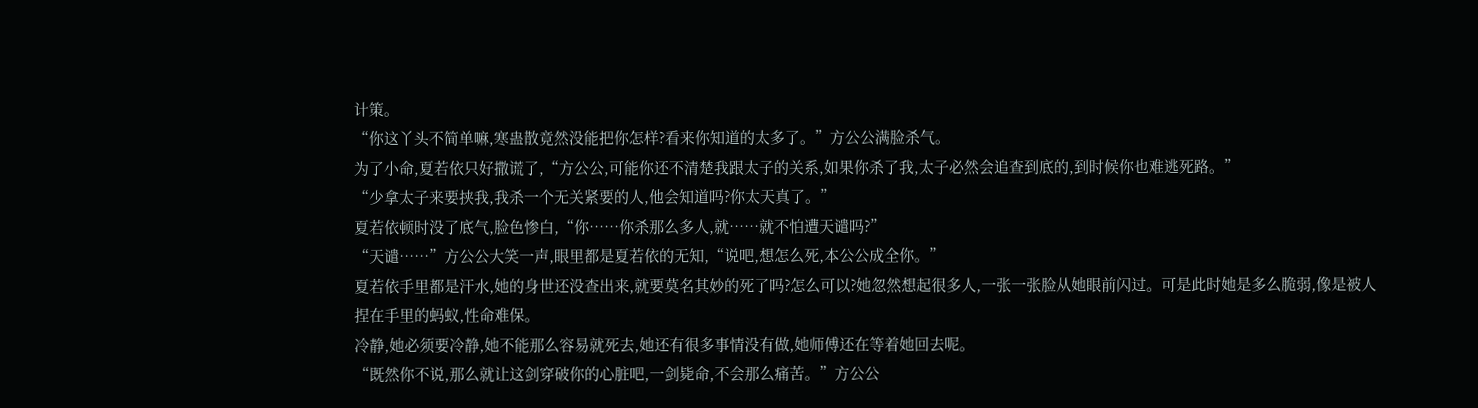计策。
“你这丫头不简单嘛,寒蛊散竟然没能把你怎样?看来你知道的太多了。”方公公满脸杀气。
为了小命,夏若依只好撒谎了,“方公公,可能你还不清楚我跟太子的关系,如果你杀了我,太子必然会追查到底的,到时候你也难逃死路。”
“少拿太子来要挟我,我杀一个无关紧要的人,他会知道吗?你太天真了。”
夏若依顿时没了底气,脸色惨白,“你……你杀那么多人,就……就不怕遭天谴吗?”
“天谴……”方公公大笑一声,眼里都是夏若依的无知,“说吧,想怎么死,本公公成全你。”
夏若依手里都是汗水,她的身世还没查出来,就要莫名其妙的死了吗?怎么可以?她忽然想起很多人,一张一张脸从她眼前闪过。可是此时她是多么脆弱,像是被人捏在手里的蚂蚁,性命难保。
冷静,她必须要冷静,她不能那么容易就死去,她还有很多事情没有做,她师傅还在等着她回去呢。
“既然你不说,那么就让这剑穿破你的心脏吧,一剑毙命,不会那么痛苦。”方公公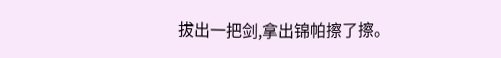拔出一把剑,拿出锦帕擦了擦。